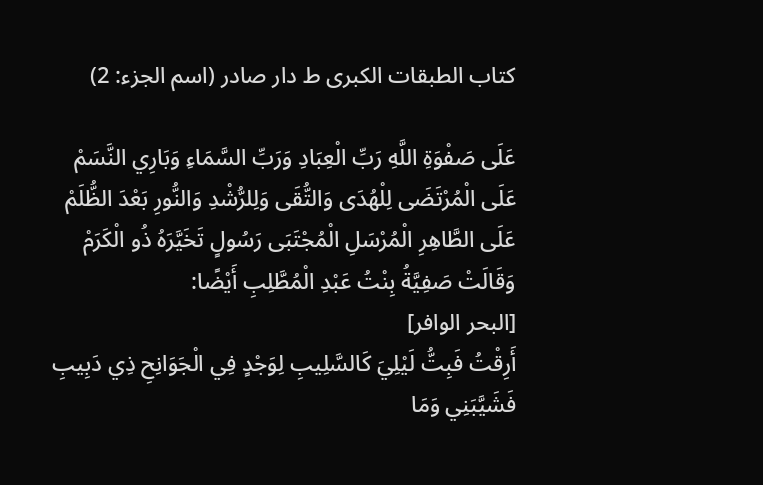كتاب الطبقات الكبرى ط دار صادر (اسم الجزء: 2)

عَلَى صَفْوَةِ اللَّهِ رَبِّ الْعِبَادِ وَرَبِّ السَّمَاءِ وَبَارِي النَّسَمْ
عَلَى الْمُرْتَضَى لِلْهُدَى وَالتُّقَى وَلِلرُّشْدِ وَالنُّورِ بَعْدَ الظُّلَمْ
عَلَى الطَّاهِرِ الْمُرْسَلِ الْمُجْتَبَى رَسُولٍ تَخَيَّرَهُ ذُو الْكَرَمْ وَقَالَتْ صَفِيَّةُ بِنْتُ عَبْدِ الْمُطَّلِبِ أَيْضًا:
[البحر الوافر]
أَرِقْتُ فَبِتُّ لَيْلِيَ كَالسَّلِيبِ لِوَجْدٍ فِي الْجَوَانِحِ ذِي دَبِيبِ
فَشَيَّبَنِي وَمَا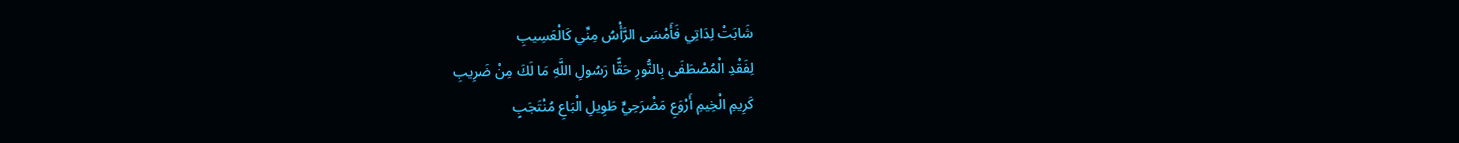شَابَتْ لِدَاتِي فَأَمْسَى الرَّأْسُ مِنِّي كَالْعَسِيبِ
لِفَقْدِ الْمُصْطَفَى بِالنُّورِ حَقًّا رَسُولِ اللَّهِ مَا لَكَ مِنْ ضَرِيبِ
كَرِيمِ الْخِيمِ أَرْوَعِ مَضْرَحِيٍّ طَوِيلِ الْبَاعِ مُنْتَجَبٍ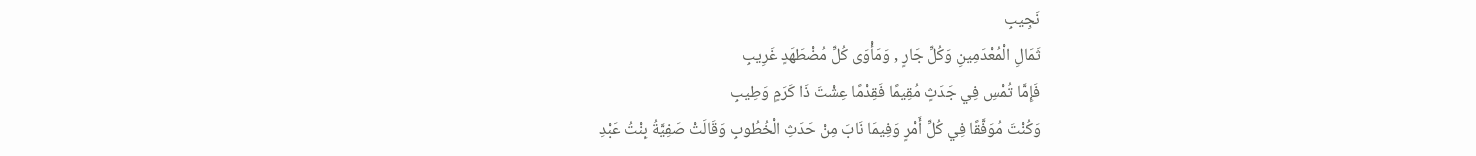نَجِيبِ
ثَمَالِ الْمُعْدَمِينِ وَكُلِّ جَارٍ , وَمَأْوَى كُلِّ مُضْطَهَدٍ غَرِيبِ
فَإِمَّا تُمْسِ فِي جَدَثٍ مُقِيمًا فَقِدْمًا عِشْتَ ذَا كَرَمٍ وَطِيبِ
وَكُنْتَ مُوَفَّقًا فِي كُلِّ أَمْرٍ وَفِيمَا نَابَ مِنْ حَدَثِ الْخُطُوبِ وَقَالَتْ صَفِيَّةُ بِنْتُ عَبْدِ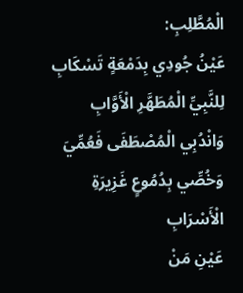الْمُطَّلِبِ:
عَيْنُ جُودِي بِدَمْعَةٍ تَسْكَابِ لِلنَّبِيِّ الْمُطَهَّرِ الْأَوَّابِ
وَانْدُبِي الْمُصْطَفَى فَعُمِّيَ وَخُصِّي بِدُمُوعٍ غَزِيرَةِ الْأَسْرَابِ
عَيْنِ مَنْ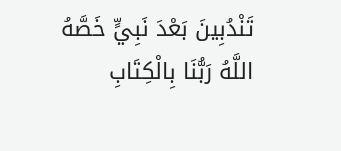تَنْدُبِينَ بَعْدَ نَبِيٍّ خَصَّهُ اللَّهُ رَبُّنَا بِالْكِتَابِ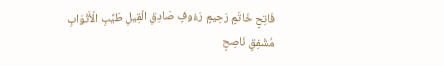فَاتِحٍ خَاتَمٍ رَحِيمٍ رَءُوفٍ صَادِقِ الْقِيلِ طَيِّبِ الْأَثْوَابِ
مُشْفِقٍ نَاصِحٍ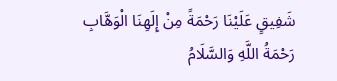شَفِيقٍ عَلَيْنَا رَحْمَةً مِنْ إِلَهِنَا الْوَهَّابِ
رَحْمَةُ اللَّهِ وَالسَّلَامُ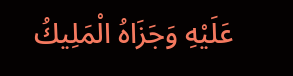عَلَيْهِ وَجَزَاهُ الْمَلِيكُ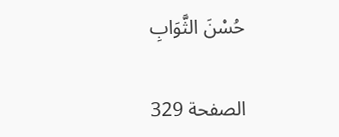حُسْنَ الثَّوَابِ

الصفحة 329